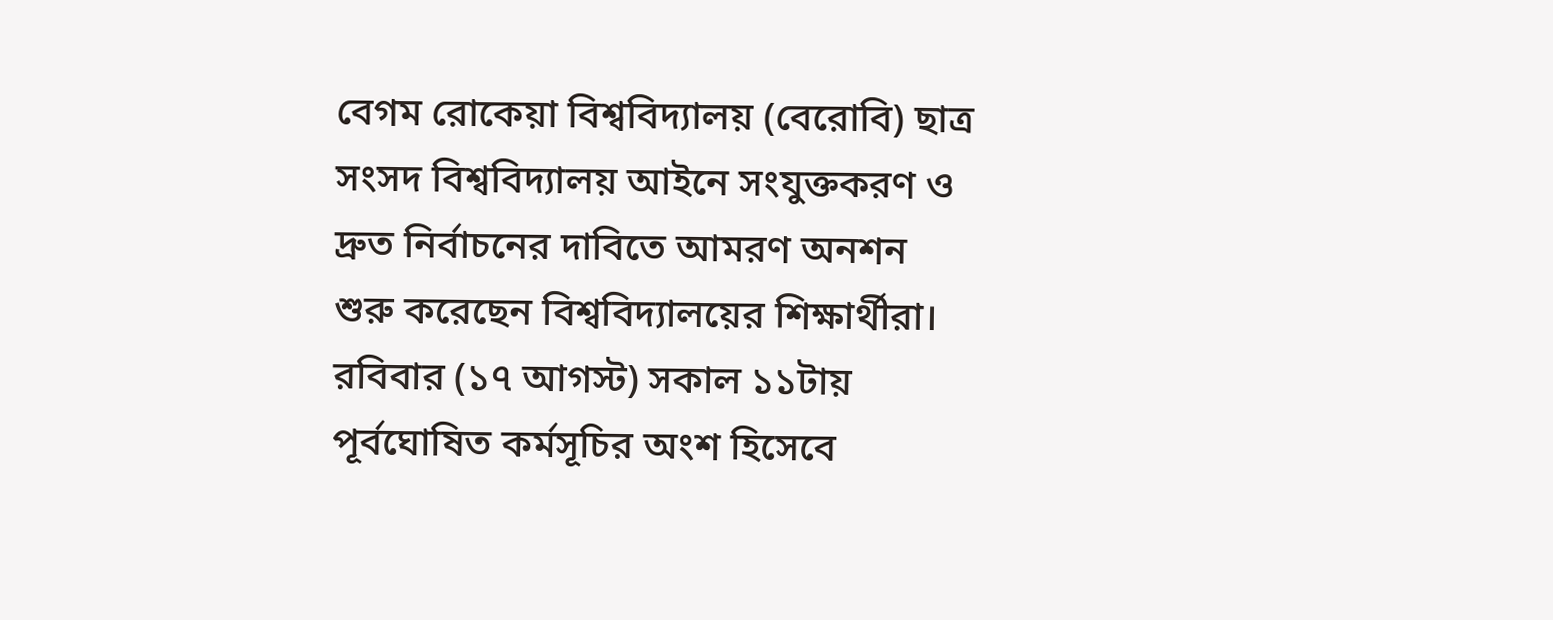বেগম রোকেয়া বিশ্ববিদ্যালয় (বেরোবি) ছাত্র সংসদ বিশ্ববিদ্যালয় আইনে সংযুক্তকরণ ও দ্রুত নির্বাচনের দাবিতে আমরণ অনশন শুরু করেছেন বিশ্ববিদ্যালয়ের শিক্ষার্থীরা।
রবিবার (১৭ আগস্ট) সকাল ১১টায় পূর্বঘোষিত কর্মসূচির অংশ হিসেবে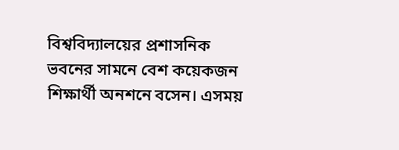বিশ্ববিদ্যালয়ের প্রশাসনিক ভবনের সামনে বেশ কয়েকজন শিক্ষার্থী অনশনে বসেন। এসময়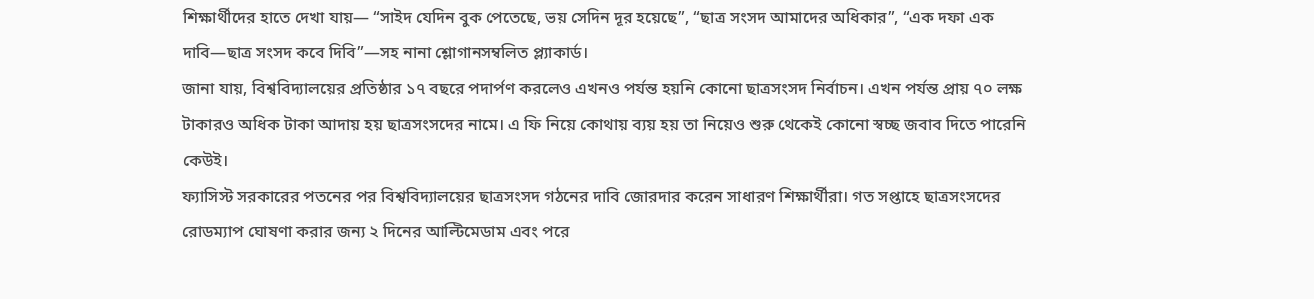শিক্ষার্থীদের হাতে দেখা যায়— “সাইদ যেদিন বুক পেতেছে, ভয় সেদিন দূর হয়েছে”, “ছাত্র সংসদ আমাদের অধিকার”, “এক দফা এক দাবি—ছাত্র সংসদ কবে দিবি”—সহ নানা শ্লোগানসম্বলিত প্ল্যাকার্ড।
জানা যায়, বিশ্ববিদ্যালয়ের প্রতিষ্ঠার ১৭ বছরে পদার্পণ করলেও এখনও পর্যন্ত হয়নি কোনো ছাত্রসংসদ নির্বাচন। এখন পর্যন্ত প্রায় ৭০ লক্ষ টাকারও অধিক টাকা আদায় হয় ছাত্রসংসদের নামে। এ ফি নিয়ে কোথায় ব্যয় হয় তা নিয়েও শুরু থেকেই কোনো স্বচ্ছ জবাব দিতে পারেনি কেউই।
ফ্যাসিস্ট সরকারের পতনের পর বিশ্ববিদ্যালয়ের ছাত্রসংসদ গঠনের দাবি জোরদার করেন সাধারণ শিক্ষার্থীরা। গত সপ্তাহে ছাত্রসংসদের রোডম্যাপ ঘোষণা করার জন্য ২ দিনের আল্টিমেডাম এবং পরে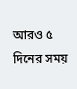আরও ৫ দিনের সময়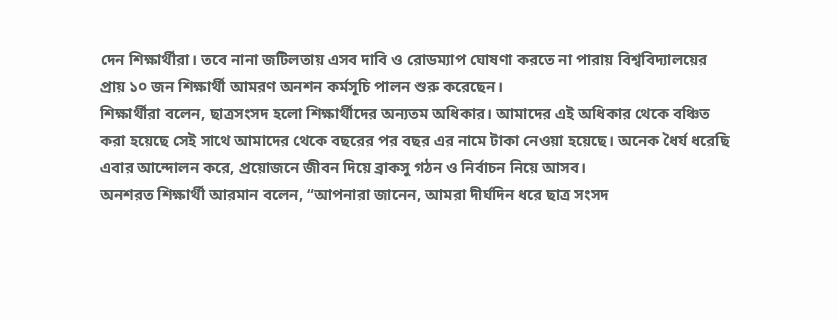দেন শিক্ষার্থীরা। তবে নানা জটিলতায় এসব দাবি ও রোডম্যাপ ঘোষণা করতে না পারায় বিশ্ববিদ্যালয়ের প্রায় ১০ জন শিক্ষার্থী আমরণ অনশন কর্মসূচি পালন শুরু করেছেন।
শিক্ষার্থীরা বলেন, ছাত্রসংসদ হলো শিক্ষার্থীদের অন্যতম অধিকার। আমাদের এই অধিকার থেকে বঞ্চিত করা হয়েছে সেই সাথে আমাদের থেকে বছরের পর বছর এর নামে টাকা নেওয়া হয়েছে। অনেক ধৈর্য ধরেছি এবার আন্দোলন করে, প্রয়োজনে জীবন দিয়ে ব্রাকসু গঠন ও নির্বাচন নিয়ে আসব।
অনশরত শিক্ষার্থী আরমান বলেন, “আপনারা জানেন, আমরা দীর্ঘদিন ধরে ছাত্র সংসদ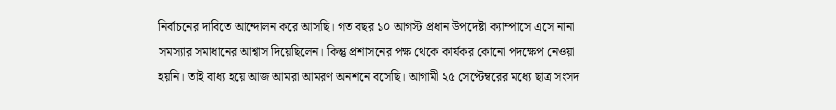নির্বাচনের দাবিতে আন্দোলন করে আসছি। গত বছর ১০ আগস্ট প্রধান উপদেষ্টা ক্যাম্পাসে এসে নানা সমস্যার সমাধানের আশ্বাস দিয়েছিলেন। কিন্তু প্রশাসনের পক্ষ থেকে কার্যকর কোনো পদক্ষেপ নেওয়া হয়নি। তাই বাধ্য হয়ে আজ আমরা আমরণ অনশনে বসেছি। আগামী ২৫ সেপ্টেম্বরের মধ্যে ছাত্র সংসদ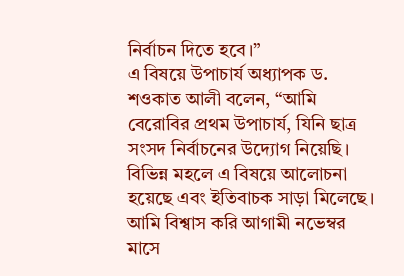নির্বাচন দিতে হবে।”
এ বিষয়ে উপাচার্য অধ্যাপক ড. শওকাত আলী বলেন, “আমি বেরোবির প্রথম উপাচার্য, যিনি ছাত্র সংসদ নির্বাচনের উদ্যোগ নিয়েছি। বিভিন্ন মহলে এ বিষয়ে আলোচনা হয়েছে এবং ইতিবাচক সাড়া মিলেছে। আমি বিশ্বাস করি আগামী নভেম্বর মাসে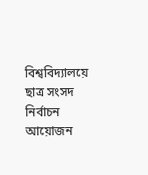বিশ্ববিদ্যালয়ে ছাত্র সংসদ নির্বাচন আয়োজন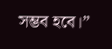সম্ভব হবে।”